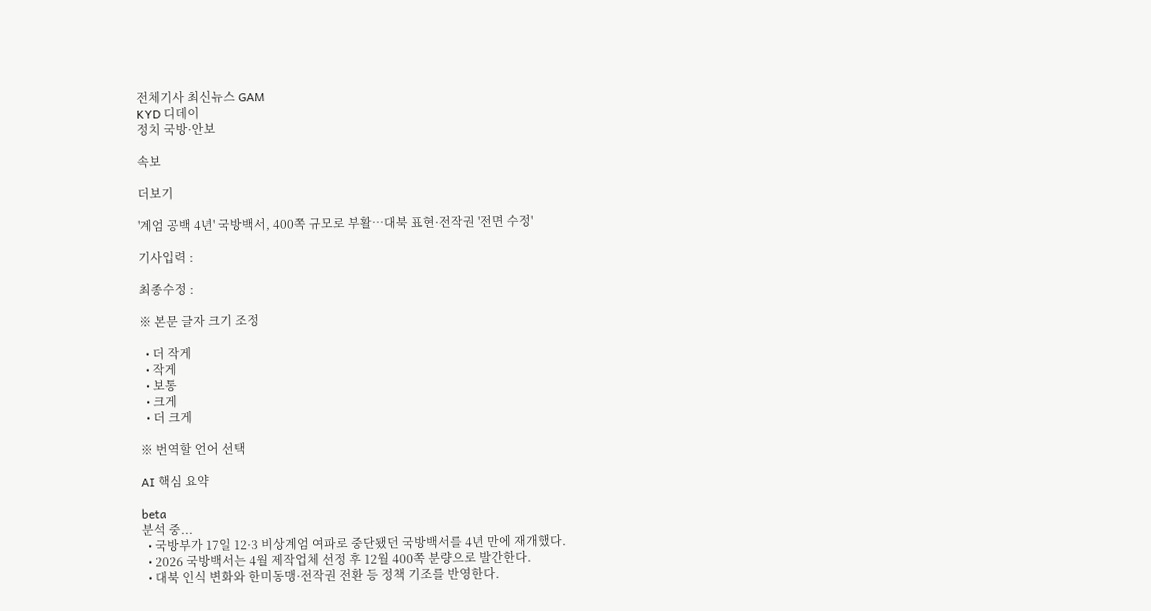전체기사 최신뉴스 GAM
KYD 디데이
정치 국방·안보

속보

더보기

'계엄 공백 4년' 국방백서, 400쪽 규모로 부활…대북 표현·전작권 '전면 수정'

기사입력 :

최종수정 :

※ 본문 글자 크기 조정

  • 더 작게
  • 작게
  • 보통
  • 크게
  • 더 크게

※ 번역할 언어 선택

AI 핵심 요약

beta
분석 중...
  • 국방부가 17일 12·3 비상계엄 여파로 중단됐던 국방백서를 4년 만에 재개했다.
  • 2026 국방백서는 4월 제작업체 선정 후 12월 400쪽 분량으로 발간한다.
  • 대북 인식 변화와 한미동맹·전작권 전환 등 정책 기조를 반영한다.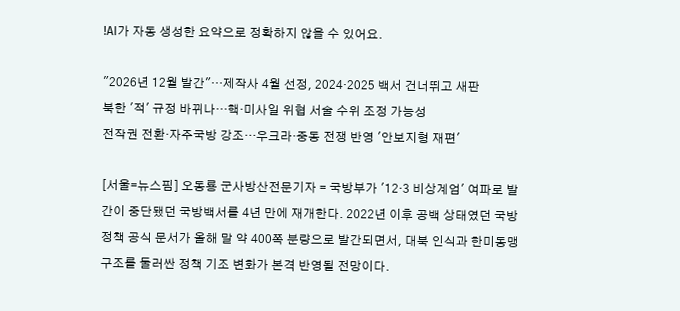!AI가 자동 생성한 요약으로 정확하지 않을 수 있어요.

"2026년 12월 발간"…제작사 4월 선정, 2024·2025 백서 건너뛰고 새판
북한 '적' 규정 바뀌나…핵·미사일 위협 서술 수위 조정 가능성
전작권 전환·자주국방 강조…우크라·중동 전쟁 반영 '안보지형 재편'

[서울=뉴스핌] 오동룡 군사방산전문기자 = 국방부가 '12·3 비상계엄' 여파로 발간이 중단됐던 국방백서를 4년 만에 재개한다. 2022년 이후 공백 상태였던 국방정책 공식 문서가 올해 말 약 400쪽 분량으로 발간되면서, 대북 인식과 한미동맹 구조를 둘러싼 정책 기조 변화가 본격 반영될 전망이다.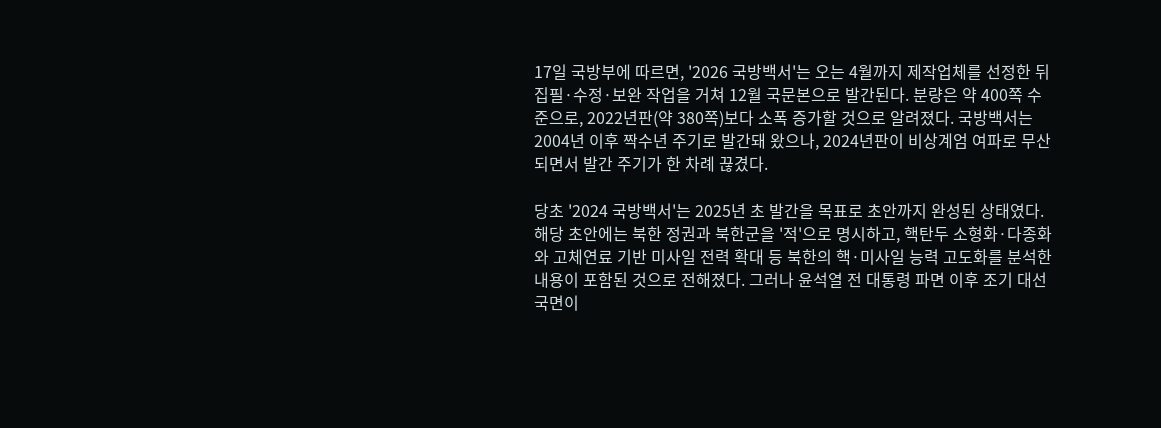17일 국방부에 따르면, '2026 국방백서'는 오는 4월까지 제작업체를 선정한 뒤 집필·수정·보완 작업을 거쳐 12월 국문본으로 발간된다. 분량은 약 400쪽 수준으로, 2022년판(약 380쪽)보다 소폭 증가할 것으로 알려졌다. 국방백서는 2004년 이후 짝수년 주기로 발간돼 왔으나, 2024년판이 비상계엄 여파로 무산되면서 발간 주기가 한 차례 끊겼다.

당초 '2024 국방백서'는 2025년 초 발간을 목표로 초안까지 완성된 상태였다. 해당 초안에는 북한 정권과 북한군을 '적'으로 명시하고, 핵탄두 소형화·다종화와 고체연료 기반 미사일 전력 확대 등 북한의 핵·미사일 능력 고도화를 분석한 내용이 포함된 것으로 전해졌다. 그러나 윤석열 전 대통령 파면 이후 조기 대선 국면이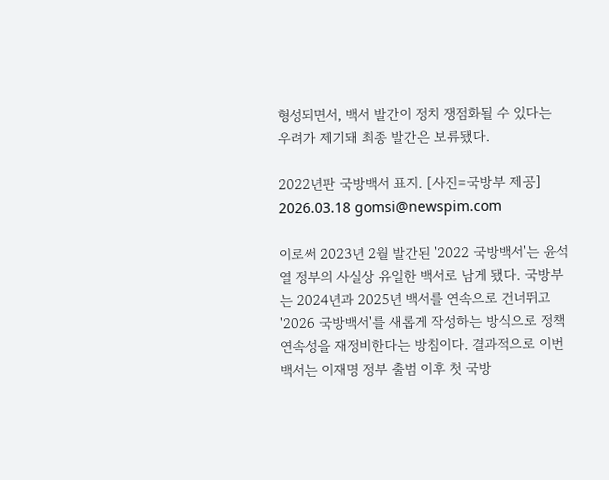형성되면서, 백서 발간이 정치 쟁점화될 수 있다는 우려가 제기돼 최종 발간은 보류됐다.

2022년판 국방백서 표지. [사진=국방부 제공] 2026.03.18 gomsi@newspim.com

이로써 2023년 2월 발간된 '2022 국방백서'는 윤석열 정부의 사실상 유일한 백서로 남게 됐다. 국방부는 2024년과 2025년 백서를 연속으로 건너뛰고 '2026 국방백서'를 새롭게 작성하는 방식으로 정책 연속성을 재정비한다는 방침이다. 결과적으로 이번 백서는 이재명 정부 출범 이후 첫 국방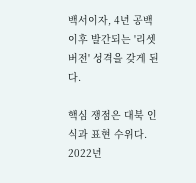백서이자, 4년 공백 이후 발간되는 '리셋 버전' 성격을 갖게 된다.

핵심 쟁점은 대북 인식과 표현 수위다. 2022년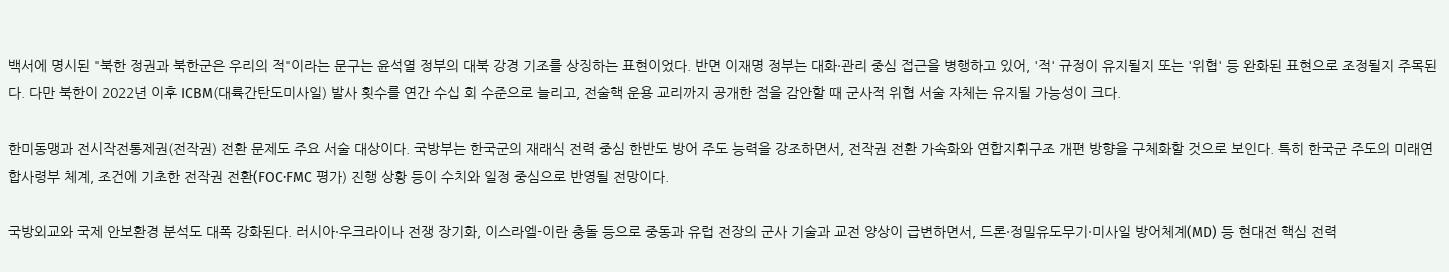백서에 명시된 "북한 정권과 북한군은 우리의 적"이라는 문구는 윤석열 정부의 대북 강경 기조를 상징하는 표현이었다. 반면 이재명 정부는 대화·관리 중심 접근을 병행하고 있어, '적' 규정이 유지될지 또는 '위협' 등 완화된 표현으로 조정될지 주목된다. 다만 북한이 2022년 이후 ICBM(대륙간탄도미사일) 발사 횟수를 연간 수십 회 수준으로 늘리고, 전술핵 운용 교리까지 공개한 점을 감안할 때 군사적 위협 서술 자체는 유지될 가능성이 크다.

한미동맹과 전시작전통제권(전작권) 전환 문제도 주요 서술 대상이다. 국방부는 한국군의 재래식 전력 중심 한반도 방어 주도 능력을 강조하면서, 전작권 전환 가속화와 연합지휘구조 개편 방향을 구체화할 것으로 보인다. 특히 한국군 주도의 미래연합사령부 체계, 조건에 기초한 전작권 전환(FOC·FMC 평가) 진행 상황 등이 수치와 일정 중심으로 반영될 전망이다.

국방외교와 국제 안보환경 분석도 대폭 강화된다. 러시아·우크라이나 전쟁 장기화, 이스라엘-이란 충돌 등으로 중동과 유럽 전장의 군사 기술과 교전 양상이 급변하면서, 드론·정밀유도무기·미사일 방어체계(MD) 등 현대전 핵심 전력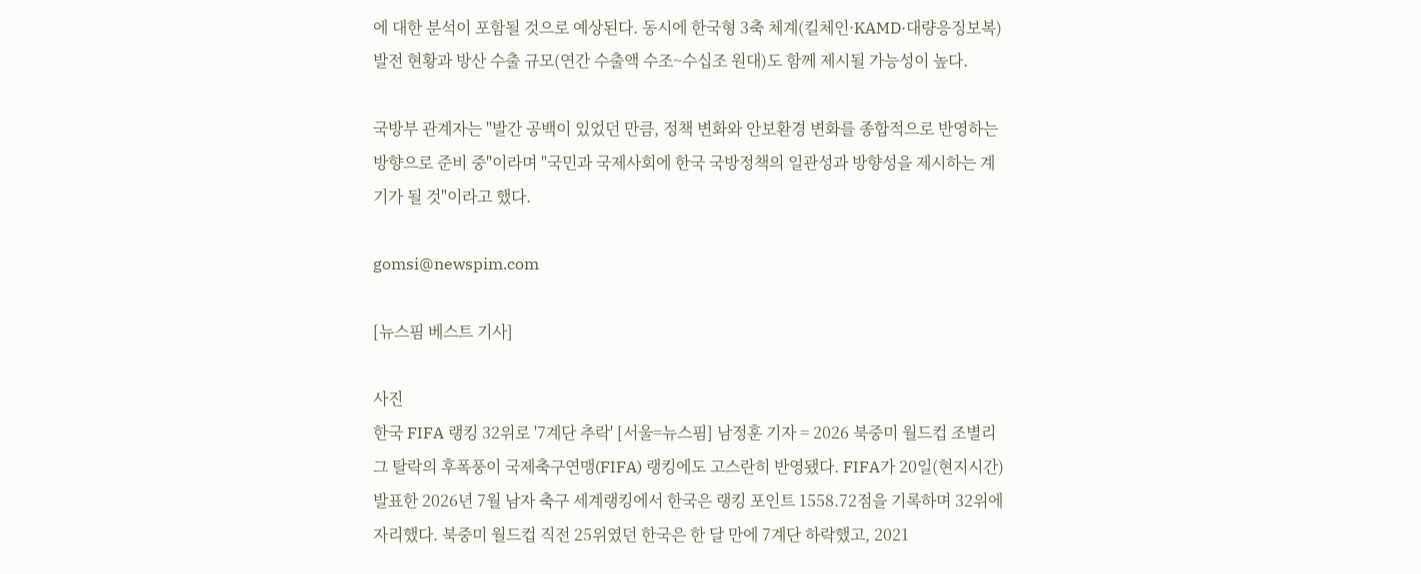에 대한 분석이 포함될 것으로 예상된다. 동시에 한국형 3축 체계(킬체인·KAMD·대량응징보복) 발전 현황과 방산 수출 규모(연간 수출액 수조~수십조 원대)도 함께 제시될 가능성이 높다.

국방부 관계자는 "발간 공백이 있었던 만큼, 정책 변화와 안보환경 변화를 종합적으로 반영하는 방향으로 준비 중"이라며 "국민과 국제사회에 한국 국방정책의 일관성과 방향성을 제시하는 계기가 될 것"이라고 했다.

gomsi@newspim.com

[뉴스핌 베스트 기사]

사진
한국 FIFA 랭킹 32위로 '7계단 추락' [서울=뉴스핌] 남정훈 기자 = 2026 북중미 월드컵 조별리그 탈락의 후폭풍이 국제축구연맹(FIFA) 랭킹에도 고스란히 반영됐다. FIFA가 20일(현지시간) 발표한 2026년 7월 남자 축구 세계랭킹에서 한국은 랭킹 포인트 1558.72점을 기록하며 32위에 자리했다. 북중미 월드컵 직전 25위였던 한국은 한 달 만에 7계단 하락했고, 2021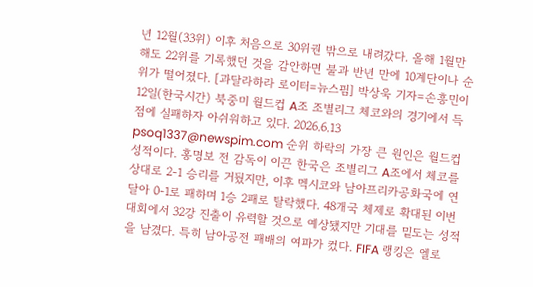년 12월(33위) 이후 처음으로 30위권 밖으로 내려갔다. 올해 1월만 해도 22위를 기록했던 것을 감안하면 불과 반년 만에 10계단이나 순위가 떨어졌다. [과달라하라 로이터=뉴스핌] 박상욱 기자=손흥민이 12일(한국시간) 북중미 월드컵 A조 조별리그 체코와의 경기에서 득점에 실패하자 아쉬워하고 있다. 2026.6.13 psoq1337@newspim.com 순위 하락의 가장 큰 원인은 월드컵 성적이다. 홍명보 전 감독이 이끈 한국은 조별리그 A조에서 체코를 상대로 2-1 승리를 거뒀지만, 이후 멕시코와 남아프리카공화국에 연달아 0-1로 패하며 1승 2패로 탈락했다. 48개국 체제로 확대된 이번 대회에서 32강 진출이 유력할 것으로 예상됐지만 기대를 밑도는 성적을 남겼다. 특히 남아공전 패배의 여파가 컸다. FIFA 랭킹은 엘로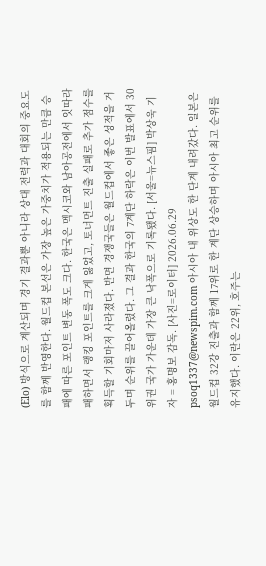(Elo) 방식으로 계산되며 경기 결과뿐 아니라 상대 전력과 대회의 중요도를 함께 반영한다. 월드컵 본선은 가장 높은 가중치가 적용되는 만큼 승패에 따른 포인트 변동 폭도 크다. 한국은 멕시코와 남아공전에서 잇따라 패하면서 랭킹 포인트를 크게 잃었고, 토너먼트 진출 실패로 추가 점수를 획득할 기회마저 사라졌다. 반면 경쟁국들은 월드컵에서 좋은 성적을 거두며 순위를 끌어올렸다. 그 결과 한국의 7계단 하락은 이번 발표에서 30위권 국가 가운데 가장 큰 낙폭으로 기록됐다. [서울=뉴스핌] 박상욱 기자 = 홍명보 감독. [사진=로이터] 2026.06.29 psoq1337@newspim.com 아시아 내 위상도 한 단계 내려갔다. 일본은 월드컵 32강 진출과 함께 17위로 한 계단 상승하며 아시아 최고 순위를 유지했다. 이란은 22위, 호주는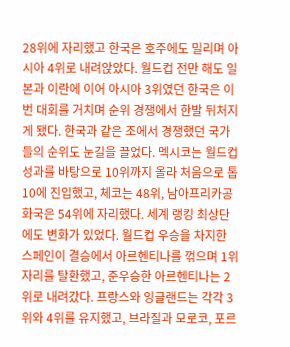28위에 자리했고 한국은 호주에도 밀리며 아시아 4위로 내려앉았다. 월드컵 전만 해도 일본과 이란에 이어 아시아 3위였던 한국은 이번 대회를 거치며 순위 경쟁에서 한발 뒤처지게 됐다. 한국과 같은 조에서 경쟁했던 국가들의 순위도 눈길을 끌었다. 멕시코는 월드컵 성과를 바탕으로 10위까지 올라 처음으로 톱10에 진입했고, 체코는 48위, 남아프리카공화국은 54위에 자리했다. 세계 랭킹 최상단에도 변화가 있었다. 월드컵 우승을 차지한 스페인이 결승에서 아르헨티나를 꺾으며 1위 자리를 탈환했고, 준우승한 아르헨티나는 2위로 내려갔다. 프랑스와 잉글랜드는 각각 3위와 4위를 유지했고, 브라질과 모로코, 포르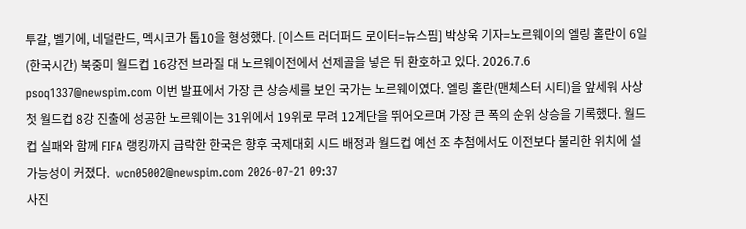투갈, 벨기에, 네덜란드, 멕시코가 톱10을 형성했다. [이스트 러더퍼드 로이터=뉴스핌] 박상욱 기자=노르웨이의 엘링 홀란이 6일(한국시간) 북중미 월드컵 16강전 브라질 대 노르웨이전에서 선제골을 넣은 뒤 환호하고 있다. 2026.7.6 psoq1337@newspim.com 이번 발표에서 가장 큰 상승세를 보인 국가는 노르웨이였다. 엘링 홀란(맨체스터 시티)을 앞세워 사상 첫 월드컵 8강 진출에 성공한 노르웨이는 31위에서 19위로 무려 12계단을 뛰어오르며 가장 큰 폭의 순위 상승을 기록했다. 월드컵 실패와 함께 FIFA 랭킹까지 급락한 한국은 향후 국제대회 시드 배정과 월드컵 예선 조 추첨에서도 이전보다 불리한 위치에 설 가능성이 커졌다.  wcn05002@newspim.com 2026-07-21 09:37
사진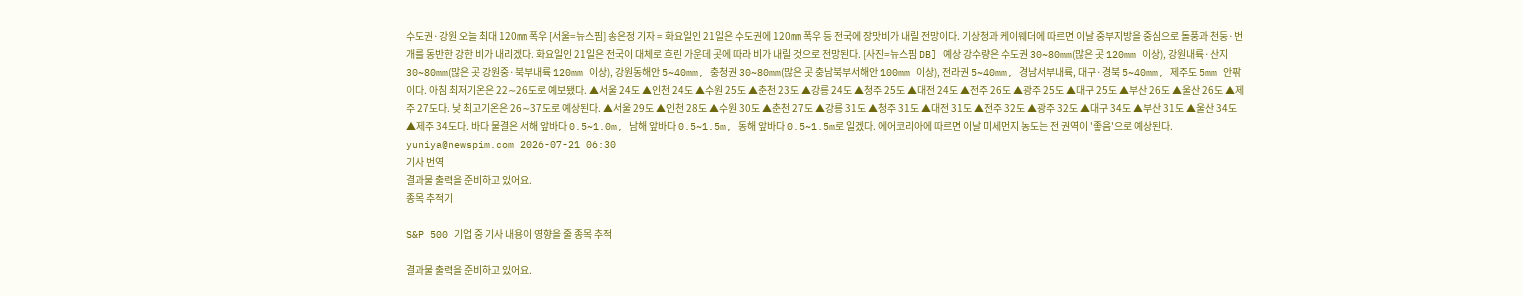수도권·강원 오늘 최대 120㎜ 폭우 [서울=뉴스핌] 송은정 기자 = 화요일인 21일은 수도권에 120㎜ 폭우 등 전국에 장맛비가 내릴 전망이다. 기상청과 케이웨더에 따르면 이날 중부지방을 중심으로 돌풍과 천둥·번개를 동반한 강한 비가 내리겠다. 화요일인 21일은 전국이 대체로 흐린 가운데 곳에 따라 비가 내릴 것으로 전망된다. [사진=뉴스핌 DB] 예상 강수량은 수도권 30~80mm(많은 곳 120mm 이상), 강원내륙·산지 30~80mm(많은 곳 강원중·북부내륙 120mm 이상), 강원동해안 5~40mm, 충청권 30~80mm(많은 곳 충남북부서해안 100mm 이상), 전라권 5~40mm, 경남서부내륙, 대구·경북 5~40mm, 제주도 5mm 안팎이다. 아침 최저기온은 22∼26도로 예보됐다. ▲서울 24도 ▲인천 24도 ▲수원 25도 ▲춘천 23도 ▲강릉 24도 ▲청주 25도 ▲대전 24도 ▲전주 26도 ▲광주 25도 ▲대구 25도 ▲부산 26도 ▲울산 26도 ▲제주 27도다. 낮 최고기온은 26∼37도로 예상된다. ▲서울 29도 ▲인천 28도 ▲수원 30도 ▲춘천 27도 ▲강릉 31도 ▲청주 31도 ▲대전 31도 ▲전주 32도 ▲광주 32도 ▲대구 34도 ▲부산 31도 ▲울산 34도 ▲제주 34도다. 바다 물결은 서해 앞바다 0.5~1.0m, 남해 앞바다 0.5~1.5m, 동해 앞바다 0.5~1.5m로 일겠다. 에어코리아에 따르면 이날 미세먼지 농도는 전 권역이 '좋음'으로 예상된다.  yuniya@newspim.com 2026-07-21 06:30
기사 번역
결과물 출력을 준비하고 있어요.
종목 추적기

S&P 500 기업 중 기사 내용이 영향을 줄 종목 추적

결과물 출력을 준비하고 있어요.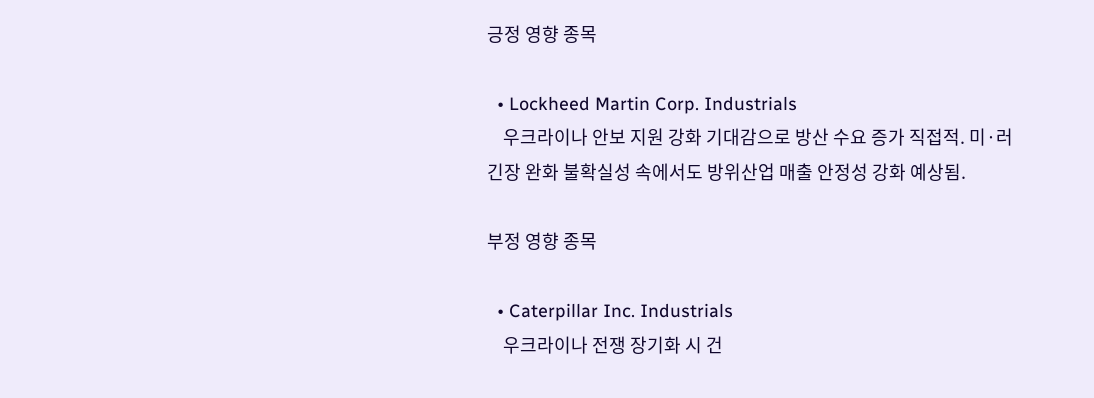긍정 영향 종목

  • Lockheed Martin Corp. Industrials
    우크라이나 안보 지원 강화 기대감으로 방산 수요 증가 직접적. 미·러 긴장 완화 불확실성 속에서도 방위산업 매출 안정성 강화 예상됨.

부정 영향 종목

  • Caterpillar Inc. Industrials
    우크라이나 전쟁 장기화 시 건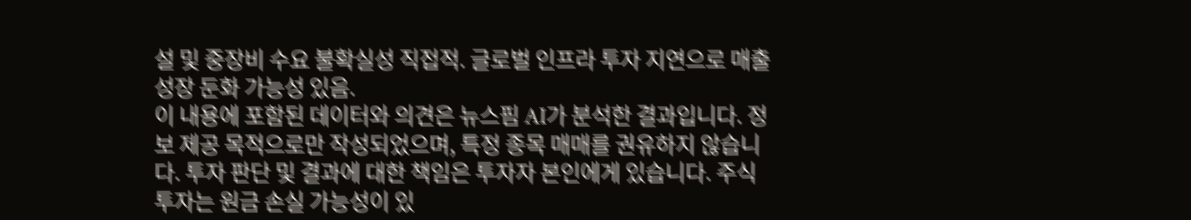설 및 중장비 수요 불확실성 직접적. 글로벌 인프라 투자 지연으로 매출 성장 둔화 가능성 있음.
이 내용에 포함된 데이터와 의견은 뉴스핌 AI가 분석한 결과입니다. 정보 제공 목적으로만 작성되었으며, 특정 종목 매매를 권유하지 않습니다. 투자 판단 및 결과에 대한 책임은 투자자 본인에게 있습니다. 주식 투자는 원금 손실 가능성이 있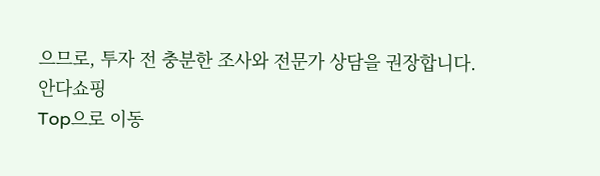으므로, 투자 전 충분한 조사와 전문가 상담을 권장합니다.
안다쇼핑
Top으로 이동